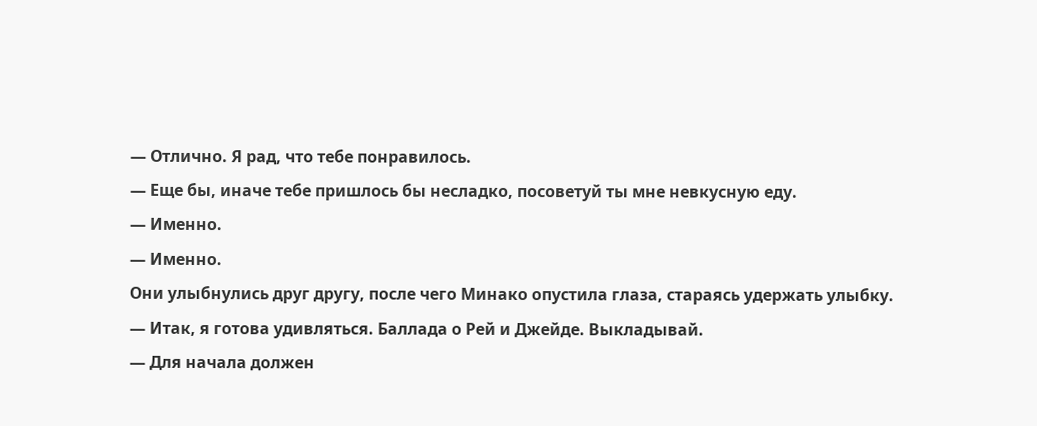— Отлично. Я рад, что тебе понравилось.
— Еще бы, иначе тебе пришлось бы несладко, посоветуй ты мне невкусную еду.
— Именно.
— Именно.
Они улыбнулись друг другу, после чего Минако опустила глаза, стараясь удержать улыбку.
— Итак, я готова удивляться. Баллада о Рей и Джейде. Выкладывай.
— Для начала должен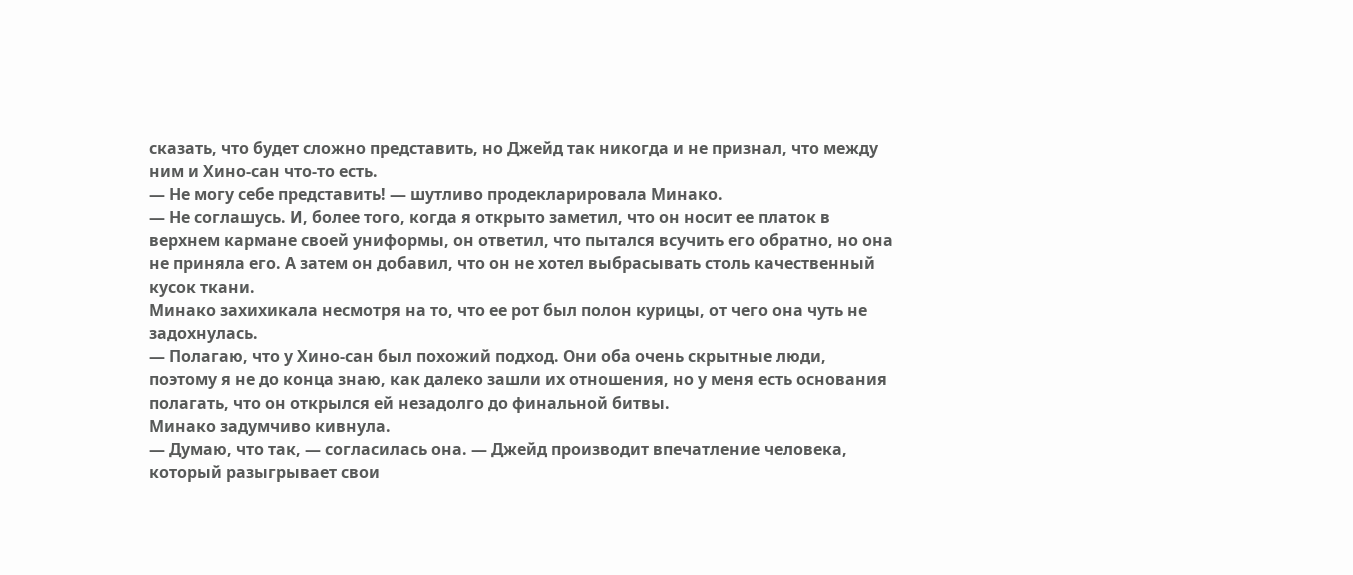сказать, что будет сложно представить, но Джейд так никогда и не признал, что между ним и Хино-сан что-то есть.
— Не могу себе представить! — шутливо продекларировала Минако.
— Не соглашусь. И, более того, когда я открыто заметил, что он носит ее платок в верхнем кармане своей униформы, он ответил, что пытался всучить его обратно, но она не приняла его. А затем он добавил, что он не хотел выбрасывать столь качественный кусок ткани.
Минако захихикала несмотря на то, что ее рот был полон курицы, от чего она чуть не задохнулась.
— Полагаю, что у Хино-сан был похожий подход. Они оба очень скрытные люди, поэтому я не до конца знаю, как далеко зашли их отношения, но у меня есть основания полагать, что он открылся ей незадолго до финальной битвы.
Минако задумчиво кивнула.
— Думаю, что так, — согласилась она. — Джейд производит впечатление человека, который разыгрывает свои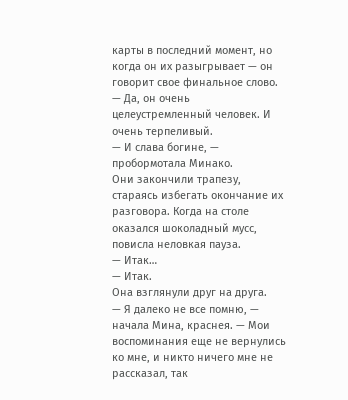карты в последний момент, но когда он их разыгрывает — он говорит свое финальное слово.
— Да, он очень целеустремленный человек. И очень терпеливый.
— И слава богине, — пробормотала Минако.
Они закончили трапезу, стараясь избегать окончание их разговора. Когда на столе оказался шоколадный мусс, повисла неловкая пауза.
— Итак…
— Итак.
Она взглянули друг на друга.
— Я далеко не все помню, — начала Мина, краснея. — Мои воспоминания еще не вернулись ко мне, и никто ничего мне не рассказал, так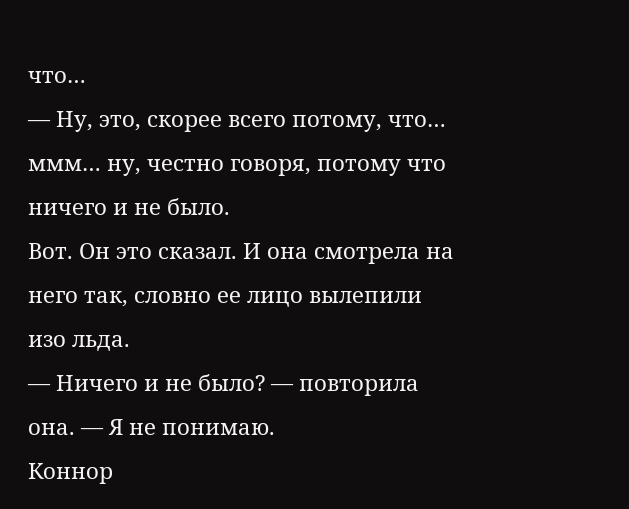что…
— Ну, это, скорее всего потому, что… ммм… ну, честно говоря, потому что ничего и не было.
Вот. Он это сказал. И она смотрела на него так, словно ее лицо вылепили изо льда.
— Ничего и не было? — повторила она. — Я не понимаю.
Коннор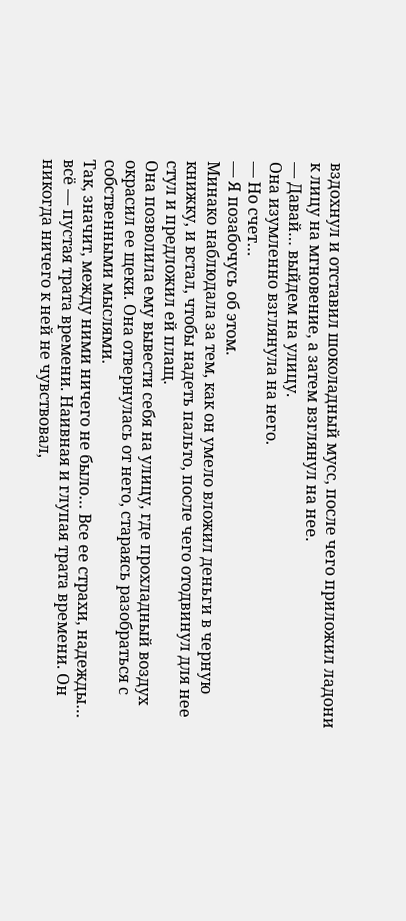вздохнул и отставил шоколадный мусс, после чего приложил ладони к лицу на мгновение, а затем взглянул на нее.
— Давай… выйдем на улицу.
Она изумленно взглянула на него.
— Но счет…
— Я позабочусь об этом.
Минако наблюдала за тем, как он умело вложил деньги в черную книжку, и встал, чтобы надеть пальто, после чего отодвинул для нее стул и предложил ей плащ.
Она позволила ему вывести себя на улицу, где прохладный воздух окрасил ее щеки. Она отвернулась от него, стараясь разобраться с собственными мыслями.
Так, значит, между ними ничего не было… Все ее страхи, надежды… всё — пустая трата времени. Наивная и глупая трата времени. Он никогда ничего к ней не чувствовал,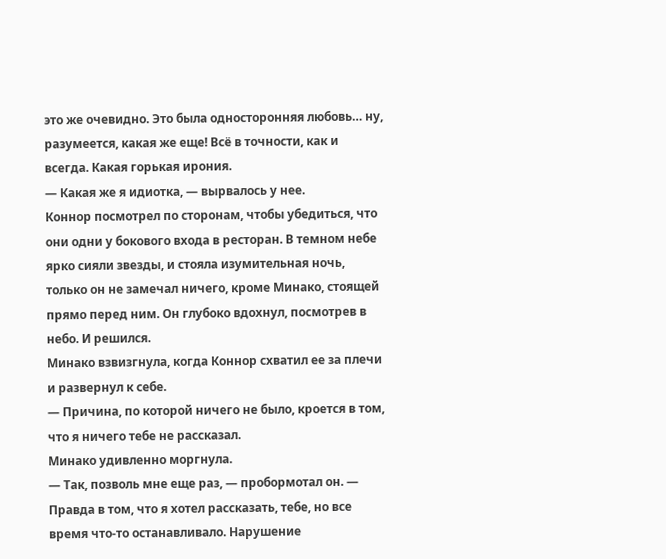это же очевидно. Это была односторонняя любовь… ну, разумеется, какая же еще! Всё в точности, как и всегда. Какая горькая ирония.
— Какая же я идиотка, — вырвалось у нее.
Коннор посмотрел по сторонам, чтобы убедиться, что они одни у бокового входа в ресторан. В темном небе ярко сияли звезды, и стояла изумительная ночь, только он не замечал ничего, кроме Минако, стоящей прямо перед ним. Он глубоко вдохнул, посмотрев в небо. И решился.
Минако взвизгнула, когда Коннор схватил ее за плечи и развернул к себе.
— Причина, по которой ничего не было, кроется в том, что я ничего тебе не рассказал.
Минако удивленно моргнула.
— Так, позволь мне еще раз, — пробормотал он. — Правда в том, что я хотел рассказать, тебе, но все время что-то останавливало. Нарушение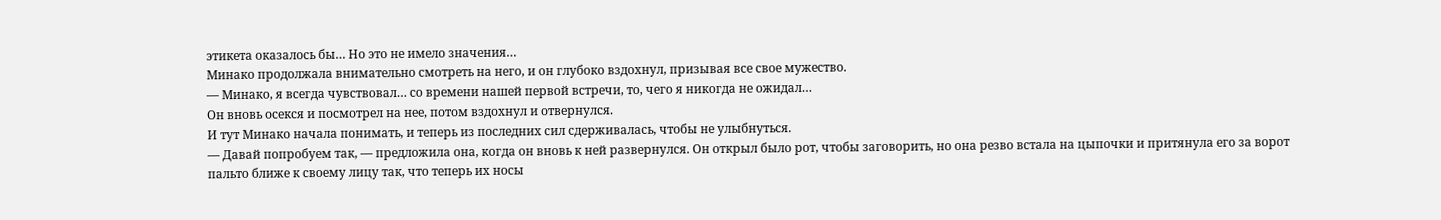этикета оказалось бы… Но это не имело значения…
Минако продолжала внимательно смотреть на него, и он глубоко вздохнул, призывая все свое мужество.
— Минако, я всегда чувствовал… со времени нашей первой встречи, то, чего я никогда не ожидал…
Он вновь осекся и посмотрел на нее, потом вздохнул и отвернулся.
И тут Минако начала понимать, и теперь из последних сил сдерживалась, чтобы не улыбнуться.
— Давай попробуем так, — предложила она, когда он вновь к ней развернулся. Он открыл было рот, чтобы заговорить, но она резво встала на цыпочки и притянула его за ворот пальто ближе к своему лицу так, что теперь их носы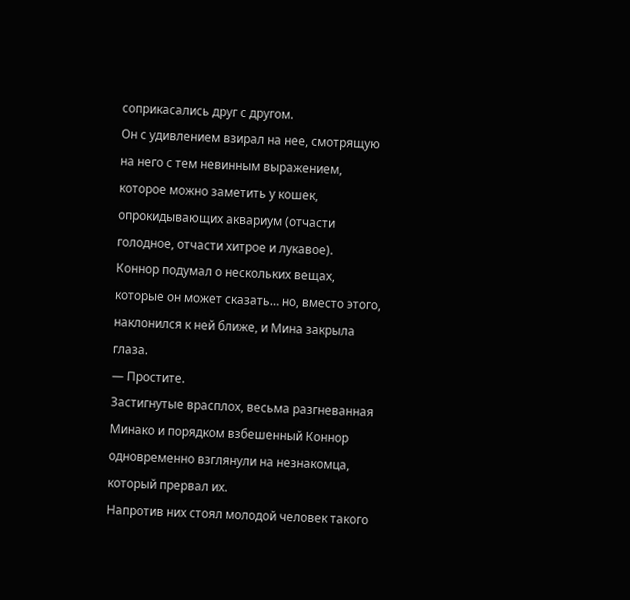соприкасались друг с другом.
Он с удивлением взирал на нее, смотрящую на него с тем невинным выражением, которое можно заметить у кошек, опрокидывающих аквариум (отчасти голодное, отчасти хитрое и лукавое).
Коннор подумал о нескольких вещах, которые он может сказать… но, вместо этого, наклонился к ней ближе, и Мина закрыла глаза.
— Простите.
Застигнутые врасплох, весьма разгневанная Минако и порядком взбешенный Коннор одновременно взглянули на незнакомца, который прервал их.
Напротив них стоял молодой человек такого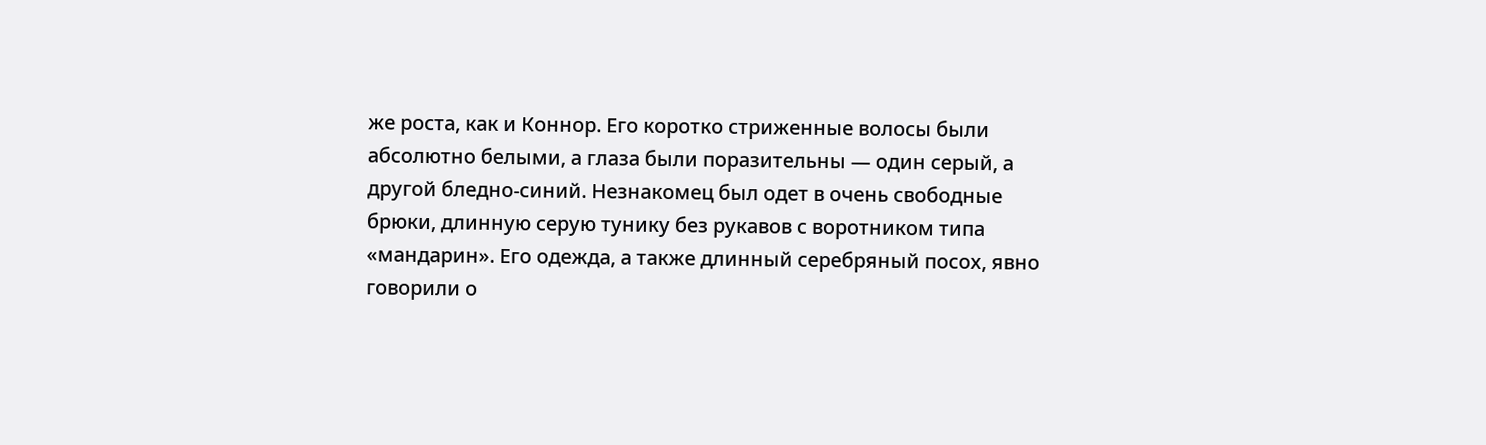же роста, как и Коннор. Его коротко стриженные волосы были абсолютно белыми, а глаза были поразительны — один серый, а другой бледно-синий. Незнакомец был одет в очень свободные брюки, длинную серую тунику без рукавов с воротником типа «мандарин». Его одежда, а также длинный серебряный посох, явно говорили о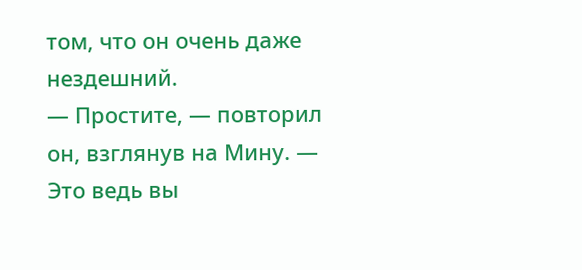том, что он очень даже нездешний.
— Простите, — повторил он, взглянув на Мину. — Это ведь вы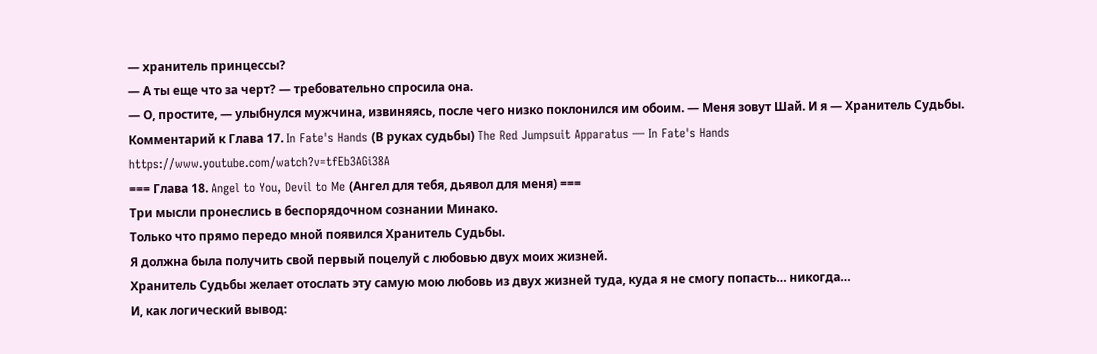— хранитель принцессы?
— А ты еще что за черт? — требовательно спросила она.
— О, простите, — улыбнулся мужчина, извиняясь, после чего низко поклонился им обоим. — Меня зовут Шай. И я — Хранитель Судьбы.
Комментарий к Глава 17. In Fate's Hands (В руках судьбы) The Red Jumpsuit Apparatus — In Fate's Hands
https://www.youtube.com/watch?v=tfEb3AGi38A
=== Глава 18. Angel to You, Devil to Me (Ангел для тебя, дьявол для меня) ===
Три мысли пронеслись в беспорядочном сознании Минако.
Только что прямо передо мной появился Хранитель Судьбы.
Я должна была получить свой первый поцелуй с любовью двух моих жизней.
Хранитель Судьбы желает отослать эту самую мою любовь из двух жизней туда, куда я не смогу попасть… никогда…
И, как логический вывод: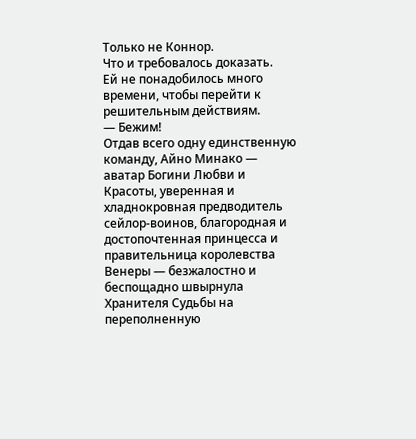Только не Коннор.
Что и требовалось доказать.
Ей не понадобилось много времени, чтобы перейти к решительным действиям.
— Бежим!
Отдав всего одну единственную команду, Айно Минако — аватар Богини Любви и Красоты, уверенная и хладнокровная предводитель сейлор-воинов, благородная и достопочтенная принцесса и правительница королевства Венеры — безжалостно и беспощадно швырнула Хранителя Судьбы на переполненную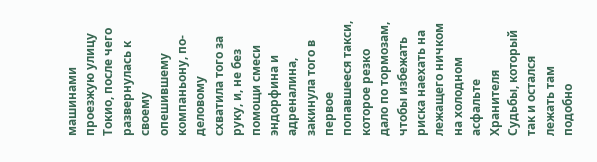машинами проезжую улицу Токио, после чего развернулась к своему опешившему компаньону, по-деловому схватила того за руку, и, не без помощи смеси эндорфина и адреналина, закинула того в первое попавшееся такси, которое резко дало по тормозам, чтобы избежать риска наехать на лежащего ничком на холодном асфальте Хранителя Судьбы, который так и остался лежать там подобно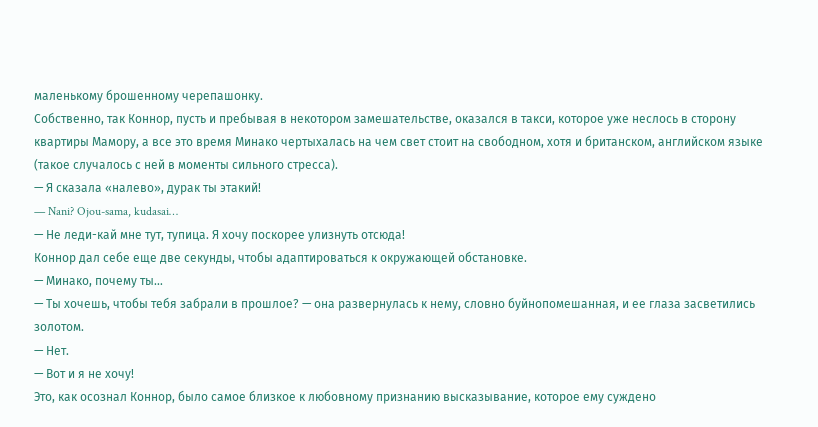маленькому брошенному черепашонку.
Собственно, так Коннор, пусть и пребывая в некотором замешательстве, оказался в такси, которое уже неслось в сторону квартиры Мамору, а все это время Минако чертыхалась на чем свет стоит на свободном, хотя и британском, английском языке (такое случалось с ней в моменты сильного стресса).
— Я сказала «налево», дурак ты этакий!
— Nani? Ojou-sama, kudasai…
— Не леди-кай мне тут, тупица. Я хочу поскорее улизнуть отсюда!
Коннор дал себе еще две секунды, чтобы адаптироваться к окружающей обстановке.
— Минако, почему ты…
— Ты хочешь, чтобы тебя забрали в прошлое? — она развернулась к нему, словно буйнопомешанная, и ее глаза засветились золотом.
— Нет.
— Вот и я не хочу!
Это, как осознал Коннор, было самое близкое к любовному признанию высказывание, которое ему суждено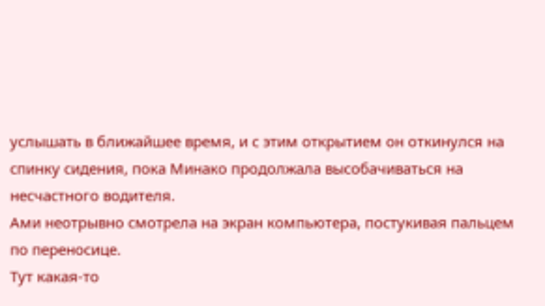услышать в ближайшее время, и с этим открытием он откинулся на спинку сидения, пока Минако продолжала высобачиваться на несчастного водителя.
Ами неотрывно смотрела на экран компьютера, постукивая пальцем по переносице.
Тут какая-то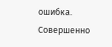ошибка. Совершенно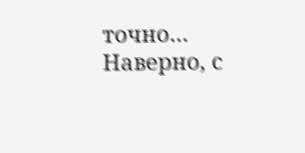точно…
Наверно, с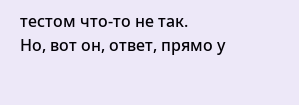тестом что-то не так.
Но, вот он, ответ, прямо у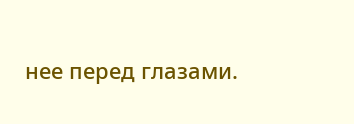нее перед глазами.